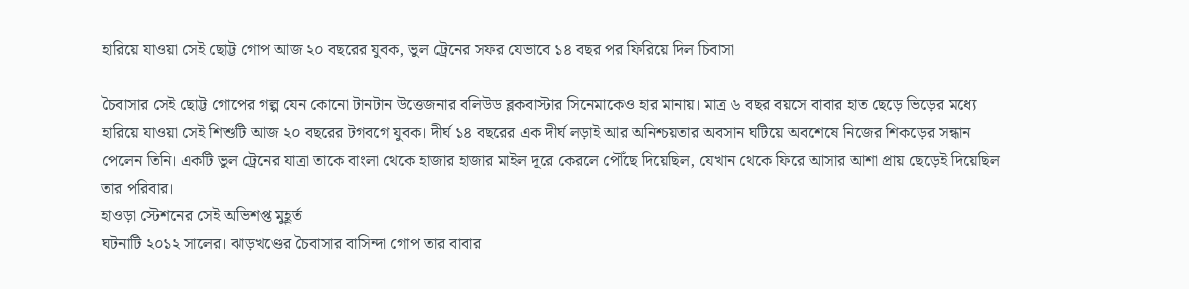হারিয়ে যাওয়া সেই ছোট্ট গোপ আজ ২০ বছরের যুবক, ভুল ট্রেনের সফর যেভাবে ১৪ বছর পর ফিরিয়ে দিল চিবাসা

চৈবাসার সেই ছোট্ট গোপের গল্প যেন কোনো টানটান উত্তেজনার বলিউড ব্লকবাস্টার সিনেমাকেও হার মানায়। মাত্র ৬ বছর বয়সে বাবার হাত ছেড়ে ভিড়ের মধ্যে হারিয়ে যাওয়া সেই শিশুটি আজ ২০ বছরের টগবগে যুবক। দীর্ঘ ১৪ বছরের এক দীর্ঘ লড়াই আর অনিশ্চয়তার অবসান ঘটিয়ে অবশেষে নিজের শিকড়ের সন্ধান পেলেন তিনি। একটি ভুল ট্রেনের যাত্রা তাকে বাংলা থেকে হাজার হাজার মাইল দূরে কেরলে পৌঁছে দিয়েছিল, যেখান থেকে ফিরে আসার আশা প্রায় ছেড়েই দিয়েছিল তার পরিবার।
হাওড়া স্টেশনের সেই অভিশপ্ত মুহূর্ত
ঘটনাটি ২০১২ সালের। ঝাড়খণ্ডের চৈবাসার বাসিন্দা গোপ তার বাবার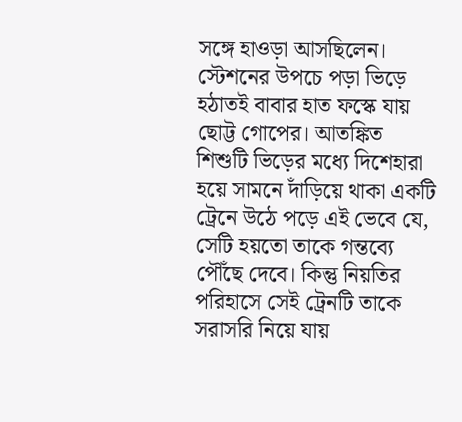সঙ্গে হাওড়া আসছিলেন। স্টেশনের উপচে পড়া ভিড়ে হঠাতই বাবার হাত ফস্কে যায় ছোট্ট গোপের। আতঙ্কিত শিশুটি ভিড়ের মধ্যে দিশেহারা হয়ে সামনে দাঁড়িয়ে থাকা একটি ট্রেনে উঠে পড়ে এই ভেবে যে, সেটি হয়তো তাকে গন্তব্যে পৌঁছে দেবে। কিন্তু নিয়তির পরিহাসে সেই ট্রেনটি তাকে সরাসরি নিয়ে যায়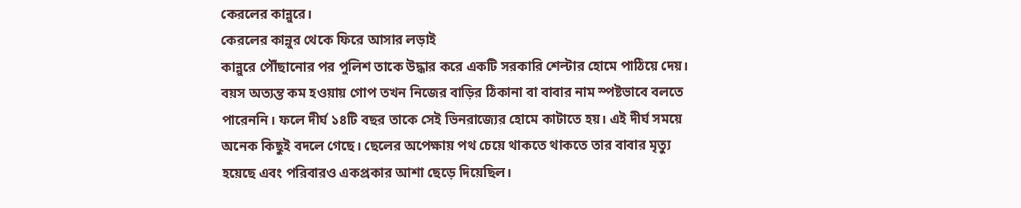কেরলের কান্নুরে।
কেরলের কান্নুর থেকে ফিরে আসার লড়াই
কান্নুরে পৌঁছানোর পর পুলিশ তাকে উদ্ধার করে একটি সরকারি শেল্টার হোমে পাঠিয়ে দেয়। বয়স অত্যন্ত কম হওয়ায় গোপ তখন নিজের বাড়ির ঠিকানা বা বাবার নাম স্পষ্টভাবে বলতে পারেননি। ফলে দীর্ঘ ১৪টি বছর তাকে সেই ভিনরাজ্যের হোমে কাটাতে হয়। এই দীর্ঘ সময়ে অনেক কিছুই বদলে গেছে। ছেলের অপেক্ষায় পথ চেয়ে থাকতে থাকতে তার বাবার মৃত্যু হয়েছে এবং পরিবারও একপ্রকার আশা ছেড়ে দিয়েছিল।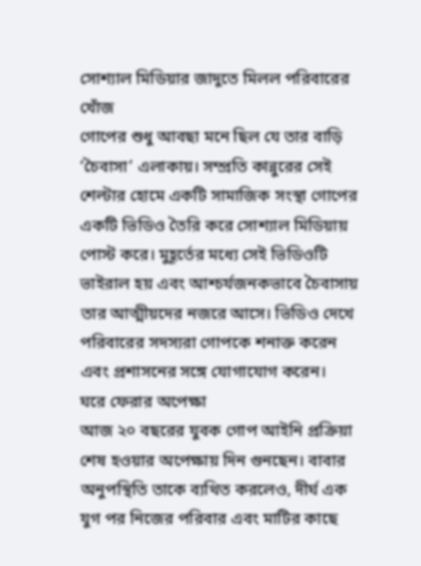সোশ্যাল মিডিয়ার জাদুতে মিলল পরিবারের খোঁজ
গোপের শুধু আবছা মনে ছিল যে তার বাড়ি ‘চৈবাসা’ এলাকায়। সম্প্রতি কান্নুরের সেই শেল্টার হোমে একটি সামাজিক সংস্থা গোপের একটি ভিডিও তৈরি করে সোশ্যাল মিডিয়ায় পোস্ট করে। মুহূর্তের মধ্যে সেই ভিডিওটি ভাইরাল হয় এবং আশ্চর্যজনকভাবে চৈবাসায় তার আত্মীয়দের নজরে আসে। ভিডিও দেখে পরিবারের সদস্যরা গোপকে শনাক্ত করেন এবং প্রশাসনের সঙ্গে যোগাযোগ করেন।
ঘরে ফেরার অপেক্ষা
আজ ২০ বছরের যুবক গোপ আইনি প্রক্রিয়া শেষ হওয়ার অপেক্ষায় দিন গুনছেন। বাবার অনুপস্থিতি তাকে ব্যথিত করলেও, দীর্ঘ এক যুগ পর নিজের পরিবার এবং মাটির কাছে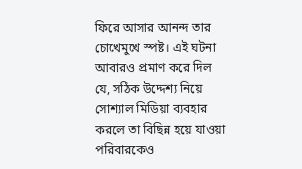ফিরে আসার আনন্দ তার চোখেমুখে স্পষ্ট। এই ঘটনা আবারও প্রমাণ করে দিল যে, সঠিক উদ্দেশ্য নিয়ে সোশ্যাল মিডিয়া ব্যবহার করলে তা বিছিন্ন হয়ে যাওয়া পরিবারকেও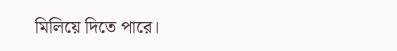মিলিয়ে দিতে পারে।